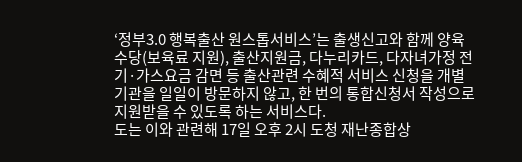‘정부3.0 행복출산 원스톱서비스’는 출생신고와 함께 양육수당(보육료 지원), 출산지원금, 다누리카드, 다자녀가정 전기·가스요금 감면 등 출산관련 수혜적 서비스 신청을 개별기관을 일일이 방문하지 않고, 한 번의 통합신청서 작성으로 지원받을 수 있도록 하는 서비스다.
도는 이와 관련해 17일 오후 2시 도청 재난종합상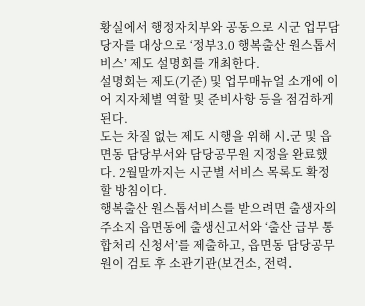황실에서 행정자치부와 공동으로 시군 업무담당자를 대상으로 ‘정부3.0 행복출산 원스톱서비스’ 제도 설명회를 개최한다.
설명회는 제도(기준) 및 업무매뉴얼 소개에 이어 지자체별 역할 및 준비사항 등을 점검하게 된다.
도는 차질 없는 제도 시행을 위해 시․군 및 읍면동 담당부서와 담당공무원 지정을 완료했다. 2월말까지는 시군별 서비스 목록도 확정할 방침이다.
행복출산 원스톱서비스를 받으려면 출생자의 주소지 읍면동에 출생신고서와 ‘출산 급부 통합처리 신청서’를 제출하고, 읍면동 담당공무원이 검토 후 소관기관(보건소, 전력․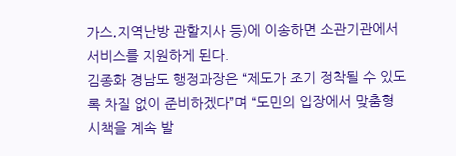가스․지역난방 관할지사 등)에 이송하면 소관기관에서 서비스를 지원하게 된다.
김종화 경남도 행정과장은 “제도가 조기 정착될 수 있도록 차질 없이 준비하겠다”며 “도민의 입장에서 맞춤형 시책을 계속 발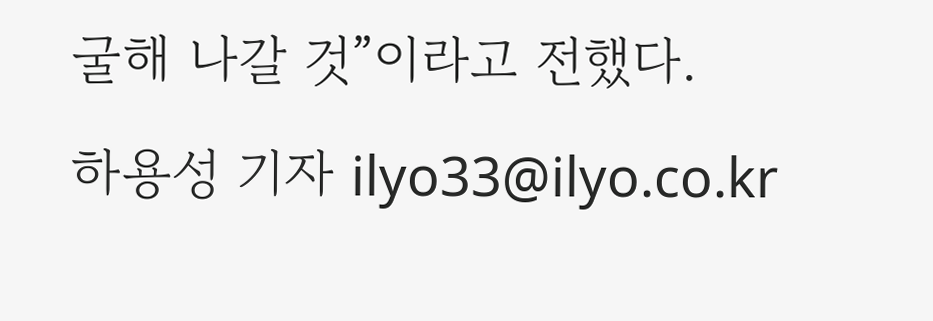굴해 나갈 것”이라고 전했다.
하용성 기자 ilyo33@ilyo.co.kr